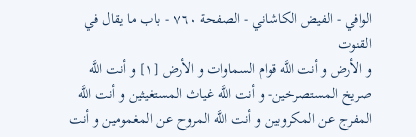الوافي - الفيض الكاشاني - الصفحة ٧٦٠ - باب ما يقال في القنوت
و الأرض و أنت اللَّه قوام السماوات و الأرض [١] و أنت اللَّه صريخ المستصرخين- و أنت اللَّه غياث المستغيثين و أنت اللَّه المفرج عن المكروبين و أنت اللَّه المروح عن المغمومين و أنت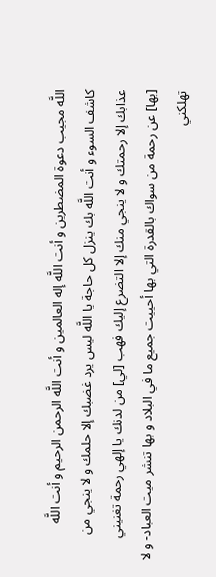اللَّه مجيب دعوة المضطرين و أنت اللَّه إله العالمين و أنت اللَّه الرحمن الرحيم و أنت اللَّه كاشف السوء و أنت اللَّه بك ينزل كل حاجة يا اللَّه ليس يرد غضبك إلا حلمك و لا ينجي من عذابك إلا رحمتك و لا ينجي منك إلا التضرع إليك فهب [لي] من لدنك يا إلهي رحمة تغنيني [بها] عن رحمة من سواك بالقدرة التي بها أحييت جميع ما في البلاد و بها تنشر ميت العباد- و لا تهلكني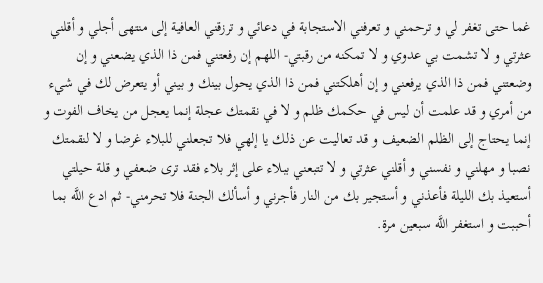غما حتى تغفر لي و ترحمني و تعرفني الاستجابة في دعائي و ترزقني العافية إلى منتهى أجلي و أقلني عثرتي و لا تشمت بي عدوي و لا تمكنه من رقبتي- اللهم إن رفعتني فمن ذا الذي يضعني و إن وضعتني فمن ذا الذي يرفعني و إن أهلكتني فمن ذا الذي يحول بينك و بيني أو يتعرض لك في شيء من أمري و قد علمت أن ليس في حكمك ظلم و لا في نقمتك عجلة إنما يعجل من يخاف الفوت و إنما يحتاج إلى الظلم الضعيف و قد تعاليت عن ذلك يا إلهي فلا تجعلني للبلاء غرضا و لا لنقمتك نصبا و مهلني و نفسني و أقلني عثرتي و لا تتبعني ببلاء على إثر بلاء فقد ترى ضعفي و قلة حيلتي أستعيذ بك الليلة فأعذني و أستجير بك من النار فأجرني و أسألك الجنة فلا تحرمني- ثم ادع اللَّه بما أحببت و استغفر اللَّه سبعين مرة.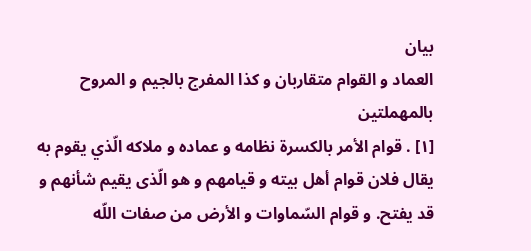بيان
العماد و القوام متقاربان و كذا المفرج بالجيم و المروح بالمهملتين
[١] . قوام الأمر بالكسرة نظامه و عماده و ملاكه الّذي يقوم به يقال فلان قوام أهل بيته و قيامهم و هو الّذى يقيم شأنهم و قد يفتح. و قوام السّماوات و الأرض من صفات اللّه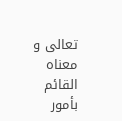تعالى و معناه القائم بأمور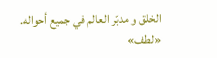الخلق و مدبّر العالم في جميع أحواله. «لطف»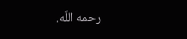رحمه اللّه.